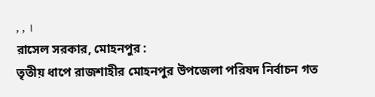, , ।
রাসেল সরকার, মোহনপুর :
তৃতীয় ধাপে রাজশাহীর মোহনপুর উপজেলা পরিষদ নির্বাচন গত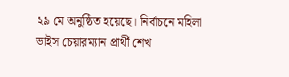২৯ মে অনুষ্ঠিত হয়েছে। নির্বাচনে মহিলা ভাইস চেয়ারম্যান প্রার্থী শেখ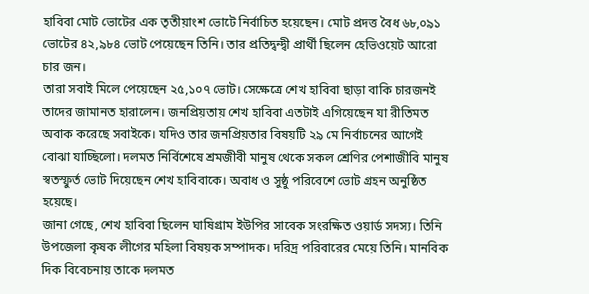হাবিবা মোট ভোটের এক তৃতীয়াংশ ভোটে নির্বাচিত হয়েছেন। মোট প্রদত্ত বৈধ ৬৮,০৯১ ভোটের ৪২,৯৮৪ ভোট পেয়েছেন তিনি। তার প্রতিদ্বন্দ্বী প্রার্থী ছিলেন হেভিওয়েট আরো চার জন।
তারা সবাই মিলে পেয়েছেন ২৫,১০৭ ভোট। সেক্ষেত্রে শেখ হাবিবা ছাড়া বাকি চারজনই তাদের জামানত হারালেন। জনপ্রিয়তায় শেখ হাবিবা এতটাই এগিয়েছেন যা রীতিমত অবাক করেছে সবাইকে। যদিও তার জনপ্রিয়তার বিষয়টি ২৯ মে নির্বাচনের আগেই বোঝা যাচ্ছিলো। দলমত নির্বিশেষে শ্রমজীবী মানুষ থেকে সকল শ্রেণির পেশাজীবি মানুষ স্বতস্ফুর্ত ভোট দিয়েছেন শেখ হাবিবাকে। অবাধ ও সুষ্ঠু পরিবেশে ভোট গ্রহন অনুষ্ঠিত হয়েছে।
জানা গেছে, শেখ হাবিবা ছিলেন ঘাষিগ্রাম ইউপির সাবেক সংরক্ষিত ওয়ার্ড সদস্য। তিনি উপজেলা কৃষক লীগের মহিলা বিষয়ক সম্পাদক। দরিদ্র পরিবারের মেয়ে তিনি। মানবিক দিক বিবেচনায় তাকে দলমত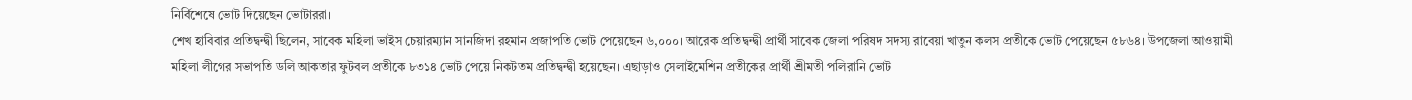নির্বিশেষে ভোট দিয়েছেন ভোটাররা।
শেখ হাবিবার প্রতিদ্বন্দ্বী ছিলেন, সাবেক মহিলা ভাইস চেয়ারম্যান সানজিদা রহমান প্রজাপতি ভোট পেয়েছেন ৬,০০০। আরেক প্রতিদ্বন্দ্বী প্রার্থী সাবেক জেলা পরিষদ সদস্য রাবেয়া খাতুন কলস প্রতীকে ভোট পেয়েছেন ৫৮৬৪। উপজেলা আওয়ামী মহিলা লীগের সভাপতি ডলি আকতার ফুটবল প্রতীকে ৮৩১৪ ভোট পেয়ে নিকটতম প্রতিদ্বন্দ্বী হয়েছেন। এছাড়াও সেলাইমেশিন প্রতীকের প্রার্থী শ্রীমতী পলিরানি ভোট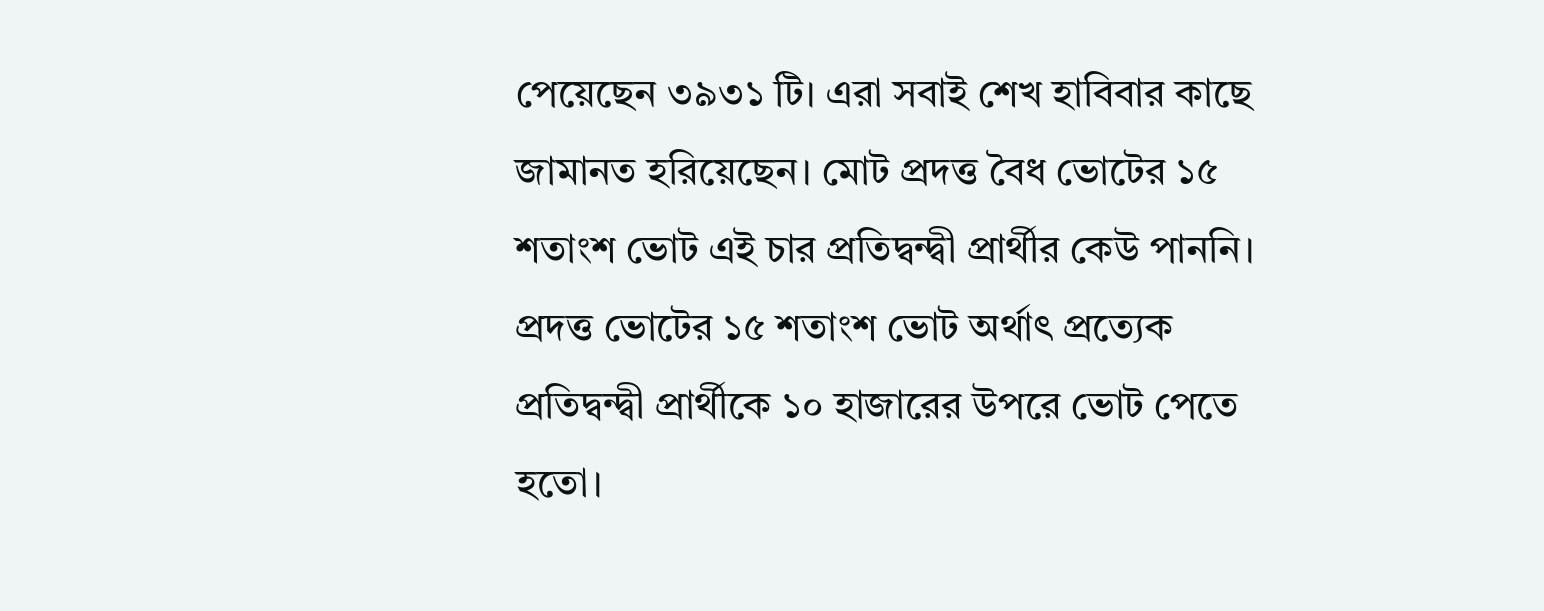পেয়েছেন ৩৯৩১ টি। এরা সবাই শেখ হাবিবার কাছে জামানত হরিয়েছেন। মোট প্রদত্ত বৈধ ভোটের ১৫ শতাংশ ভোট এই চার প্রতিদ্বন্দ্বী প্রার্থীর কেউ পাননি। প্রদত্ত ভোটের ১৫ শতাংশ ভোট অর্থাৎ প্রত্যেক প্রতিদ্বন্দ্বী প্রার্থীকে ১০ হাজারের উপরে ভোট পেতে হতো।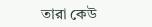তারা কেউ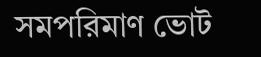সমপরিমাণ ভোট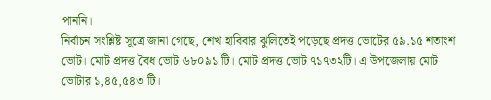পাননি।
নির্বাচন সংশ্লিষ্ট সূত্রে জানা গেছে, শেখ হাবিবার ঝুলিতেই পড়েছে প্রদত্ত ভোটের ৫৯.১৫ শতাংশ ভোট। মোট প্রদত্ত বৈধ ভোট ৬৮০৯১ টি। মোট প্রদত্ত ভোট ৭১৭৩২টি। এ উপজেলায় মোট ভোটার ১,৪৫,৫৪৩ টি।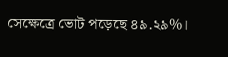সেক্ষেত্রে ভোট পড়েছে ৪৯.২৯%।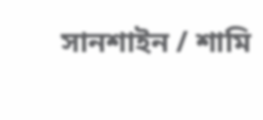সানশাইন / শামি